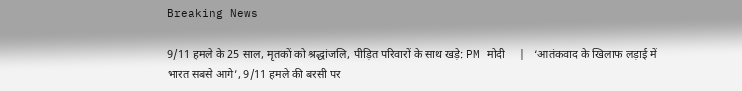Breaking News

9/11 हमले के 25 साल, मृतकों को श्रद्धांजलि, पीड़ित परिवारों के साथ खड़े: PM मोदी     |   ‘आतंकवाद के खिलाफ लड़ाई में भारत सबसे आगे’, 9/11 हमले की बरसी पर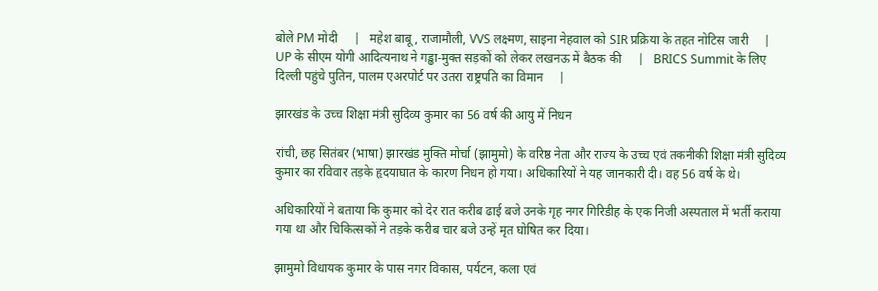बोले PM मोदी     |   महेश बाबू, राजामौली, VVS लक्ष्मण, साइना नेहवाल को SIR प्रक्रिया के तहत नोटिस जारी     |   UP के सीएम योगी आदित्यनाथ ने गड्ढा-मुक्त सड़कों को लेकर लखनऊ में बैठक की     |   BRICS Summit के लिए दिल्ली पहुंचे पुतिन, पालम एअरपोर्ट पर उतरा राष्ट्रपति का विमान     |

झारखंड के उच्च शिक्षा मंत्री सुदिव्य कुमार का 56 वर्ष की आयु में निधन

रांची, छह सितंबर (भाषा) झारखंड मुक्ति मोर्चा (झामुमो) के वरिष्ठ नेता और राज्य के उच्च एवं तकनीकी शिक्षा मंत्री सुदिव्य कुमार का रविवार तड़के हृदयाघात के कारण निधन हो गया। अधिकारियों ने यह जानकारी दी। वह 56 वर्ष के थे।

अधिकारियों ने बताया कि कुमार को देर रात करीब ढाई बजे उनके गृह नगर गिरिडीह के एक निजी अस्पताल में भर्ती कराया गया था और चिकित्सकों ने तड़के करीब चार बजे उन्हें मृत घोषित कर दिया।

झामुमो विधायक कुमार के पास नगर विकास, पर्यटन, कला एवं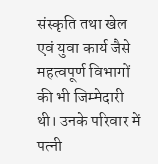संस्कृति तथा खेल एवं युवा कार्य जैसे महत्वपूर्ण विभागों की भी जिम्मेदारी थी। उनके परिवार में पत्नी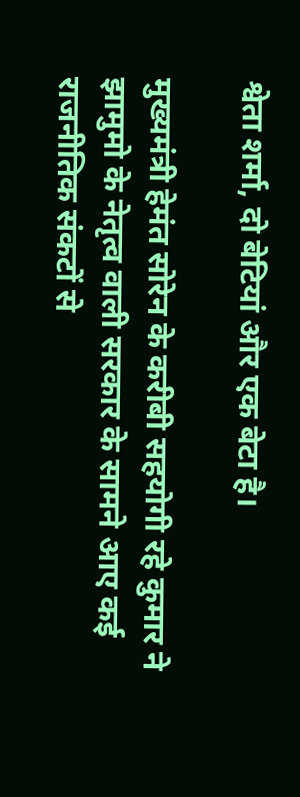श्वेता शर्मा, दो बेटियां और एक बेटा है।

मुख्यमंत्री हेमंत सोरेन के करीबी सहयोगी रहे कुमार ने झामुमो के नेतृत्व वाली सरकार के सामने आए कई राजनीतिक संकटों से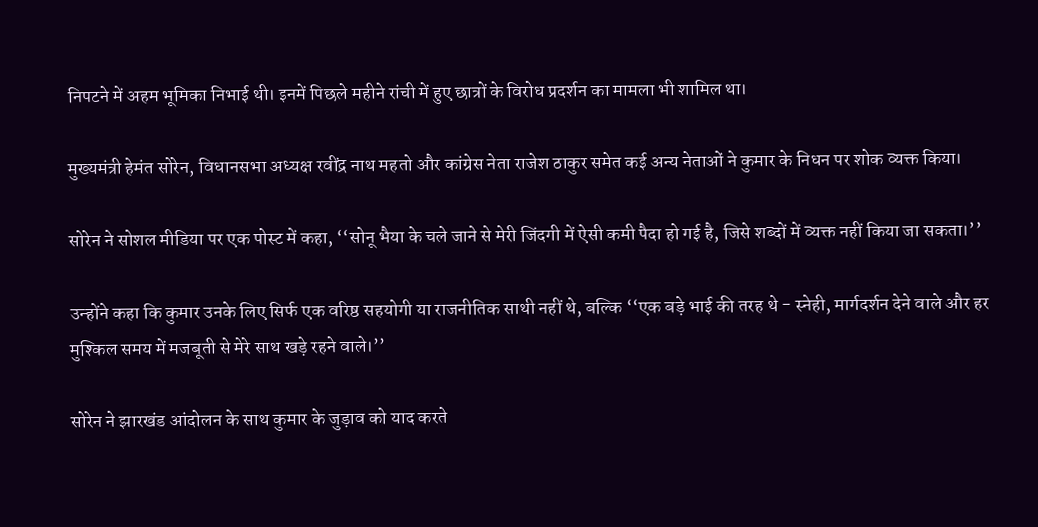निपटने में अहम भूमिका निभाई थी। इनमें पिछले महीने रांची में हुए छात्रों के विरोध प्रदर्शन का मामला भी शामिल था।

मुख्यमंत्री हेमंत सोरेन, विधानसभा अध्यक्ष रवींद्र नाथ महतो और कांग्रेस नेता राजेश ठाकुर समेत कई अन्य नेताओं ने कुमार के निधन पर शोक व्यक्त किया।

सोरेन ने सोशल मीडिया पर एक पोस्ट में कहा, ‘‘सोनू भैया के चले जाने से मेरी जिंदगी में ऐसी कमी पैदा हो गई है, जिसे शब्दों में व्यक्त नहीं किया जा सकता।’’

उन्होंने कहा कि कुमार उनके लिए सिर्फ एक वरिष्ठ सहयोगी या राजनीतिक साथी नहीं थे, बल्कि ‘‘एक बड़े भाई की तरह थे - स्नेही, मार्गदर्शन देने वाले और हर मुश्किल समय में मजबूती से मेरे साथ खड़े रहने वाले।’’

सोरेन ने झारखंड आंदोलन के साथ कुमार के जुड़ाव को याद करते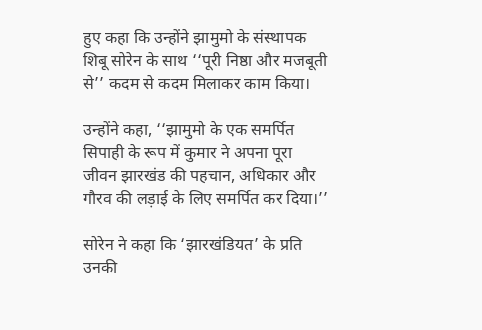हुए कहा कि उन्होंने झामुमो के संस्थापक शिबू सोरेन के साथ ‘‘पूरी निष्ठा और मजबूती से’’ कदम से कदम मिलाकर काम किया।

उन्होंने कहा, ‘‘झामुमो के एक समर्पित सिपाही के रूप में कुमार ने अपना पूरा जीवन झारखंड की पहचान, अधिकार और गौरव की लड़ाई के लिए समर्पित कर दिया।’’

सोरेन ने कहा कि ‘झारखंडियत’ के प्रति उनकी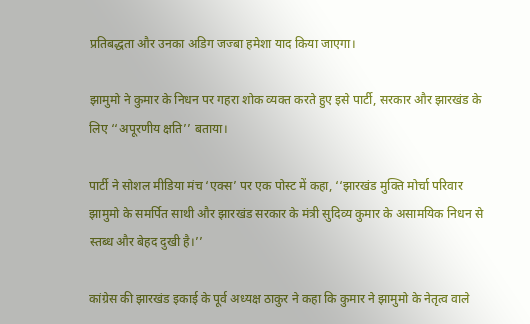प्रतिबद्धता और उनका अडिग जज्बा हमेशा याद किया जाएगा।

झामुमो ने कुमार के निधन पर गहरा शोक व्यक्त करते हुए इसे पार्टी, सरकार और झारखंड के लिए ‘‘अपूरणीय क्षति’’ बताया।

पार्टी ने सोशल मीडिया मंच ‘एक्स’ पर एक पोस्ट में कहा, ‘‘झारखंड मुक्ति मोर्चा परिवार झामुमो के समर्पित साथी और झारखंड सरकार के मंत्री सुदिव्य कुमार के असामयिक निधन से स्तब्ध और बेहद दुखी है।’’

कांग्रेस की झारखंड इकाई के पूर्व अध्यक्ष ठाकुर ने कहा कि कुमार ने झामुमो के नेतृत्व वाले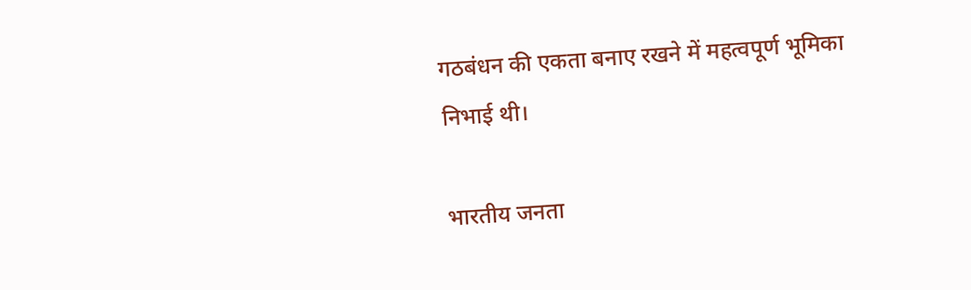गठबंधन की एकता बनाए रखने में महत्वपूर्ण भूमिका निभाई थी।

भारतीय जनता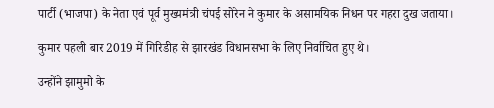पार्टी (भाजपा) के नेता एवं पूर्व मुख्यमंत्री चंपई सोरेन ने कुमार के असामयिक निधन पर गहरा दुख जताया।

कुमार पहली बार 2019 में गिरिडीह से झारखंड विधानसभा के लिए निर्वाचित हुए थे।

उन्होंने झामुमो के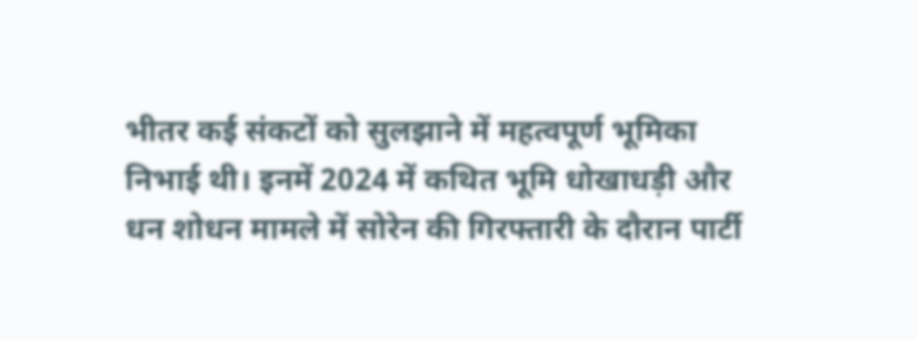भीतर कई संकटों को सुलझाने में महत्वपूर्ण भूमिका निभाई थी। इनमें 2024 में कथित भूमि धोखाधड़ी और धन शोधन मामले में सोरेन की गिरफ्तारी के दौरान पार्टी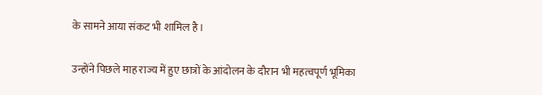के सामने आया संकट भी शामिल है।

उन्होंने पिछले माह राज्य में हुए छात्रों के आंदोलन के दौरान भी महत्वपूर्ण भूमिका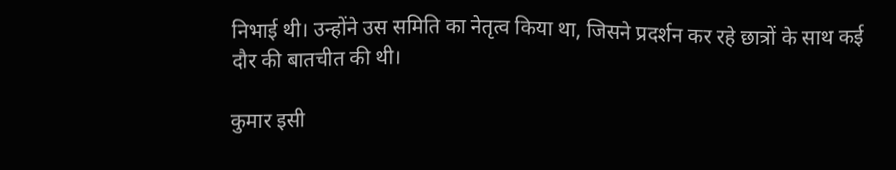निभाई थी। उन्होंने उस समिति का नेतृत्व किया था, जिसने प्रदर्शन कर रहे छात्रों के साथ कई दौर की बातचीत की थी।

कुमार इसी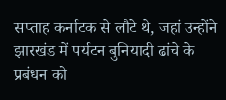सप्ताह कर्नाटक से लौटे थे, जहां उन्होंने झारखंड में पर्यटन बुनियादी ढांचे के प्रबंधन को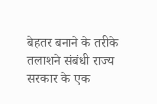बेहतर बनाने के तरीके तलाशने संबंधी राज्य सरकार के एक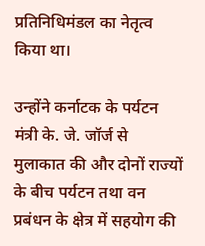प्रतिनिधिमंडल का नेतृत्व किया था।

उन्होंने कर्नाटक के पर्यटन मंत्री के. जे. जॉर्ज से मुलाकात की और दोनों राज्यों के बीच पर्यटन तथा वन प्रबंधन के क्षेत्र में सहयोग की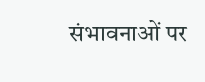संभावनाओं पर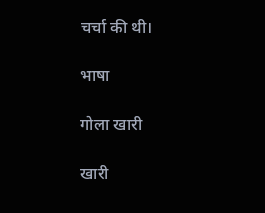चर्चा की थी।

भाषा

गोला खारी

खारी